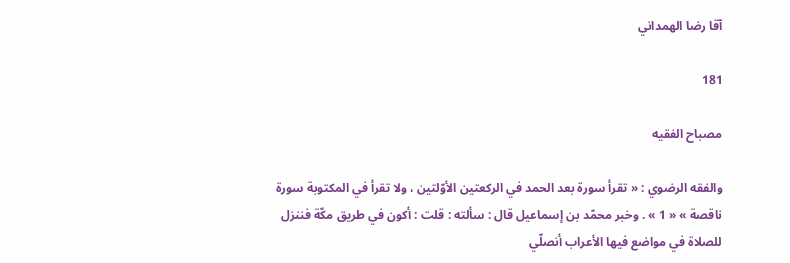آقا رضا الهمداني

181

مصباح الفقيه

والفقه الرضوي : « تقرأ سورة بعد الحمد في الركعتين الأوّلتين ، ولا تقرأ في المكتوبة سورة ناقصة » « 1 » . وخبر محمّد بن إسماعيل قال : سألته : قلت : أكون في طريق مكّة فننزل للصلاة في مواضع فيها الأعراب أنصلّي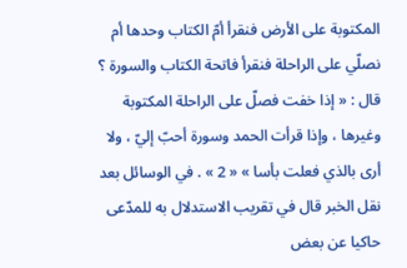المكتوبة على الأرض فنقرأ أمّ الكتاب وحدها أم نصلّي على الراحلة فنقرأ فاتحة الكتاب والسورة ؟ قال : « إذا خفت فصلّ على الراحلة المكتوبة وغيرها ، وإذا قرأت الحمد وسورة أحبّ إليّ ، ولا أرى بالذي فعلت بأسا » « 2 » . في الوسائل بعد نقل الخبر قال في تقريب الاستدلال به للمدّعى حاكيا عن بعض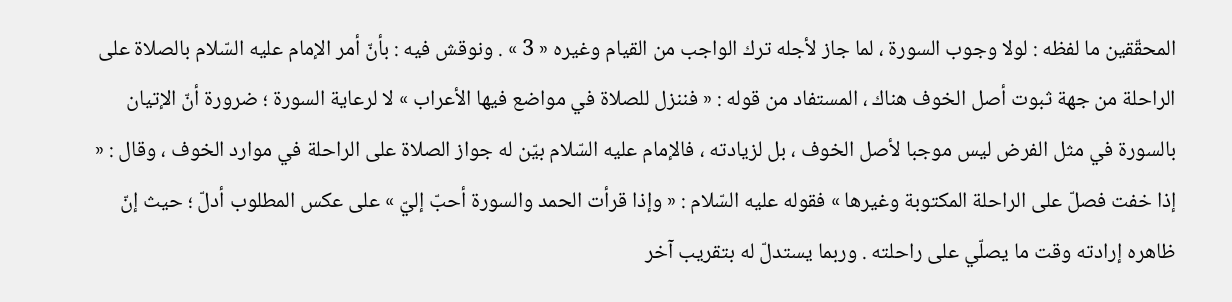المحقّقين ما لفظه : لولا وجوب السورة ، لما جاز لأجله ترك الواجب من القيام وغيره « 3 » . ونوقش فيه : بأنّ أمر الإمام عليه السّلام بالصلاة على الراحلة من جهة ثبوت أصل الخوف هناك ، المستفاد من قوله : « فننزل للصلاة في مواضع فيها الأعراب » لا لرعاية السورة ؛ ضرورة أنّ الإتيان بالسورة في مثل الفرض ليس موجبا لأصل الخوف ، بل لزيادته ، فالإمام عليه السّلام بيّن له جواز الصلاة على الراحلة في موارد الخوف ، وقال : « إذا خفت فصلّ على الراحلة المكتوبة وغيرها » فقوله عليه السّلام : « وإذا قرأت الحمد والسورة أحبّ إليّ » على عكس المطلوب أدلّ ؛ حيث إنّ ظاهره إرادته وقت ما يصلّي على راحلته . وربما يستدلّ له بتقريب آخر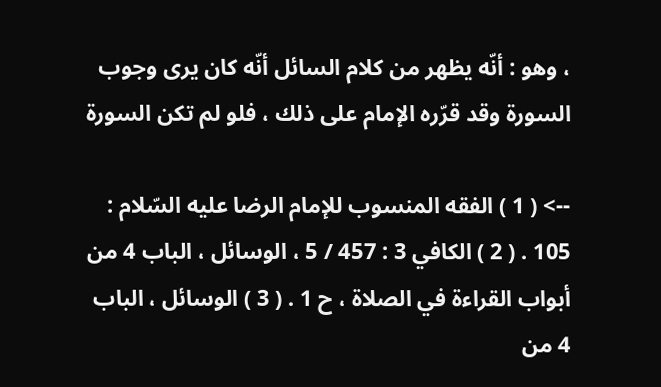، وهو : أنّه يظهر من كلام السائل أنّه كان يرى وجوب السورة وقد قرّره الإمام على ذلك ، فلو لم تكن السورة

--> ( 1 ) الفقه المنسوب للإمام الرضا عليه السّلام : 105 . ( 2 ) الكافي 3 : 457 / 5 ، الوسائل ، الباب 4 من أبواب القراءة في الصلاة ، ح 1 . ( 3 ) الوسائل ، الباب 4 من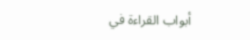أبواب القراءة في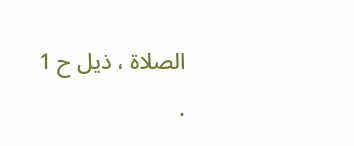الصلاة ، ذيل ح 1 .